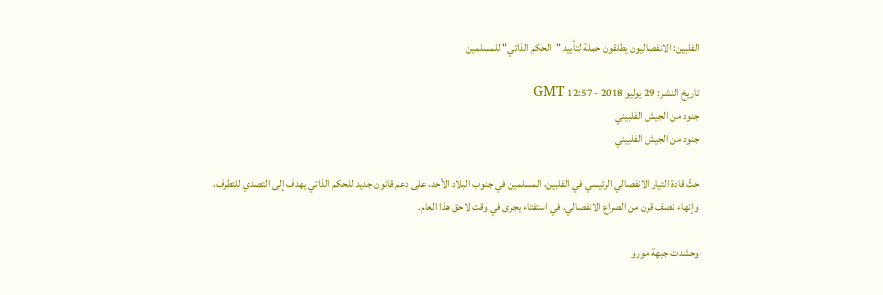الفلبين: الانفصاليون يطلقون حملة لتأييد "الحكم الذاتي" للمسلمين

تاريخ النشر: 29 يوليو 2018 - 12:57 GMT
جنود من الجيش الفلبيني
جنود من الجيش الفلبيني

حثّ قادة التيار الانفصالي الرئيسي في الفلبين، المسلمين في جنوب البلاد الأحد، على دعم قانون جديد للحكم الذاتي يهدف إلى التصدي للتطرف، وإنهاء نصف قرن من الصراع الانفصالي، في استفتاء يجرى في وقت لاحق هذا العام.

وحشدت جبهة مورو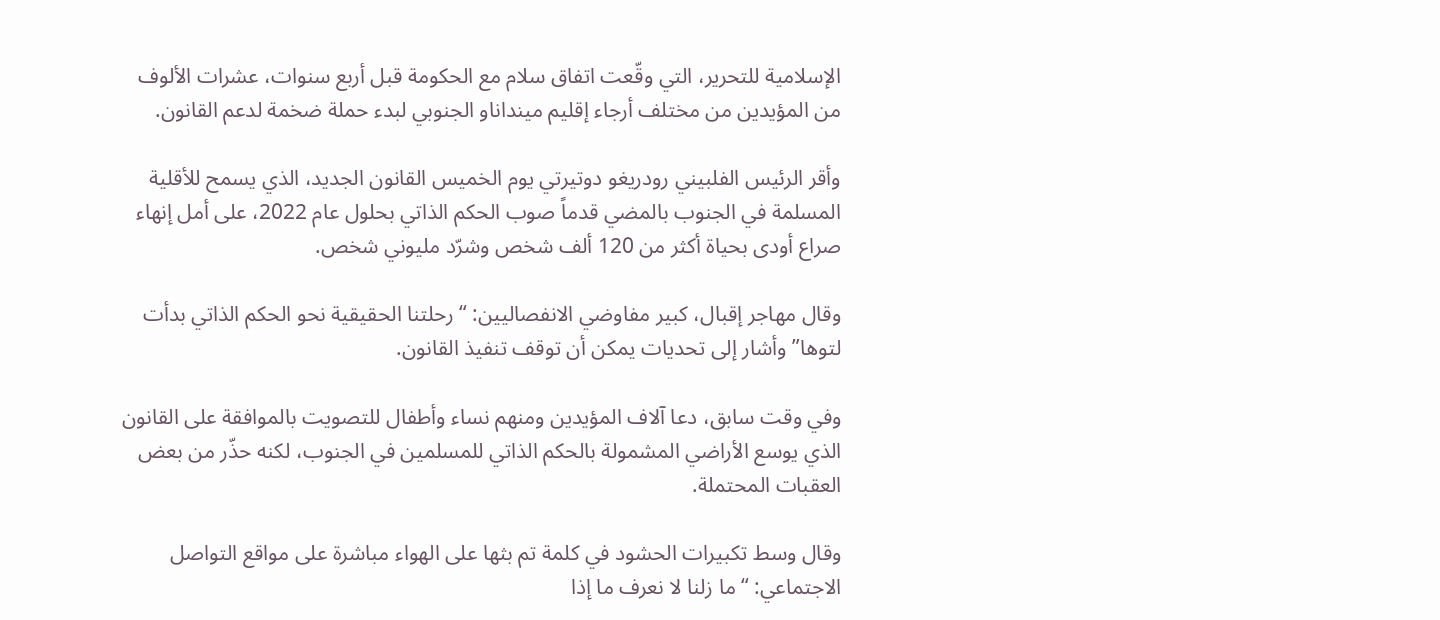الإسلامية للتحرير، التي وقّعت اتفاق سلام مع الحكومة قبل أربع سنوات، عشرات الألوف من المؤيدين من مختلف أرجاء إقليم مينداناو الجنوبي لبدء حملة ضخمة لدعم القانون.

وأقر الرئيس الفلبيني رودريغو دوتيرتي يوم الخميس القانون الجديد، الذي يسمح للأقلية المسلمة في الجنوب بالمضي قدماً صوب الحكم الذاتي بحلول عام 2022، على أمل إنهاء صراع أودى بحياة أكثر من 120 ألف شخص وشرّد مليوني شخص.

وقال مهاجر إقبال، كبير مفاوضي الانفصاليين: “رحلتنا الحقيقية نحو الحكم الذاتي بدأت لتوها” وأشار إلى تحديات يمكن أن توقف تنفيذ القانون.

وفي وقت سابق، دعا آلاف المؤيدين ومنهم نساء وأطفال للتصويت بالموافقة على القانون الذي يوسع الأراضي المشمولة بالحكم الذاتي للمسلمين في الجنوب، لكنه حذّر من بعض العقبات المحتملة.

وقال وسط تكبيرات الحشود في كلمة تم بثها على الهواء مباشرة على مواقع التواصل الاجتماعي: “ما زلنا لا نعرف ما إذا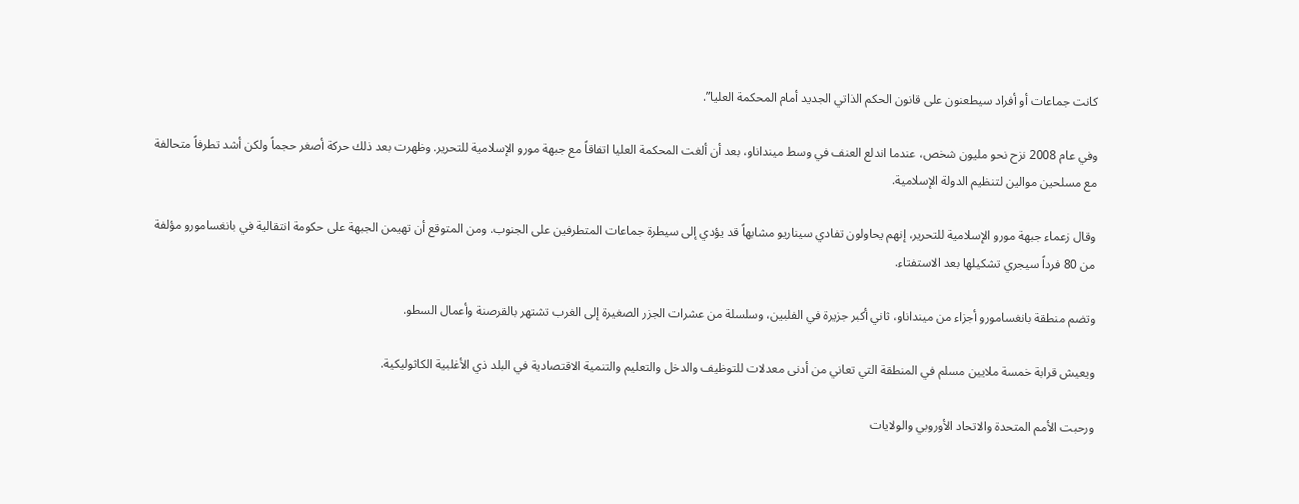كانت جماعات أو أفراد سيطعنون على قانون الحكم الذاتي الجديد أمام المحكمة العليا”.

وفي عام 2008 نزح نحو مليون شخص، عندما اندلع العنف في وسط مينداناو، بعد أن ألغت المحكمة العليا اتفاقاً مع جبهة مورو الإسلامية للتحرير. وظهرت بعد ذلك حركة أصغر حجماً ولكن أشد تطرفاً متحالفة مع مسلحين موالين لتنظيم الدولة الإسلامية.

وقال زعماء جبهة مورو الإسلامية للتحرير، إنهم يحاولون تفادي سيناريو مشابهاً قد يؤدي إلى سيطرة جماعات المتطرفين على الجنوب. ومن المتوقع أن تهيمن الجبهة على حكومة انتقالية في بانغسامورو مؤلفة من 80 فرداً سيجري تشكيلها بعد الاستفتاء.

وتضم منطقة بانغسامورو أجزاء من مينداناو، ثاني أكبر جزيرة في الفلبين، وسلسلة من عشرات الجزر الصغيرة إلى الغرب تشتهر بالقرصنة وأعمال السطو.

ويعيش قرابة خمسة ملايين مسلم في المنطقة التي تعاني من أدنى معدلات للتوظيف والدخل والتعليم والتنمية الاقتصادية في البلد ذي الأغلبية الكاثوليكية.

ورحبت الأمم المتحدة والاتحاد الأوروبي والولايات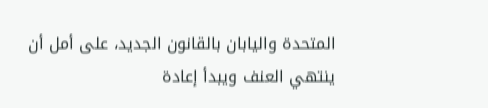المتحدة واليابان بالقانون الجديد، على أمل أن ينتهي العنف ويبدأ إعادة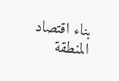بناء اقتصاد المنطقة